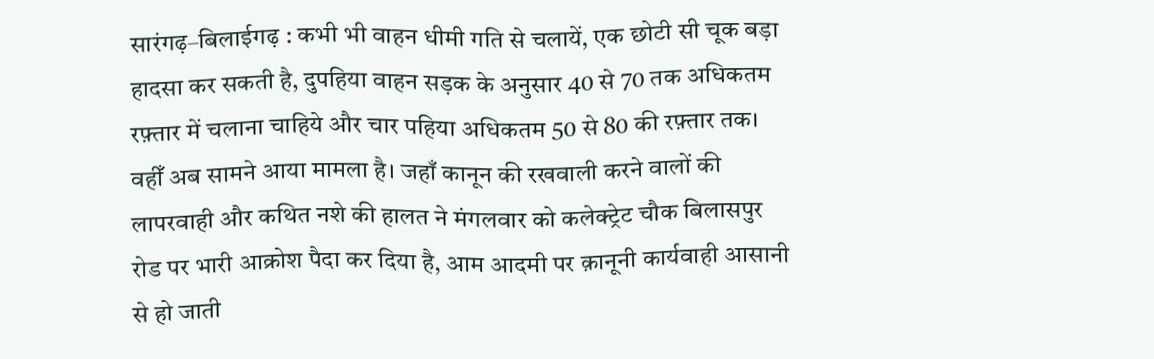सारंगढ़–बिलाईगढ़ : कभी भी वाहन धीमी गति से चलायें, एक छोटी सी चूक बड़ा हादसा कर सकती है, दुपहिया वाहन सड़क के अनुसार 40 से 70 तक अधिकतम रफ़्तार में चलाना चाहिये और चार पहिया अधिकतम 50 से 80 की रफ़्तार तक। वहीँ अब सामने आया मामला है। जहाँ कानून की रखवाली करने वालों की लापरवाही और कथित नशे की हालत ने मंगलवार को कलेक्ट्रेट चौक बिलासपुर रोड पर भारी आक्रोश पैदा कर दिया है, आम आदमी पर क़ानूनी कार्यवाही आसानी से हो जाती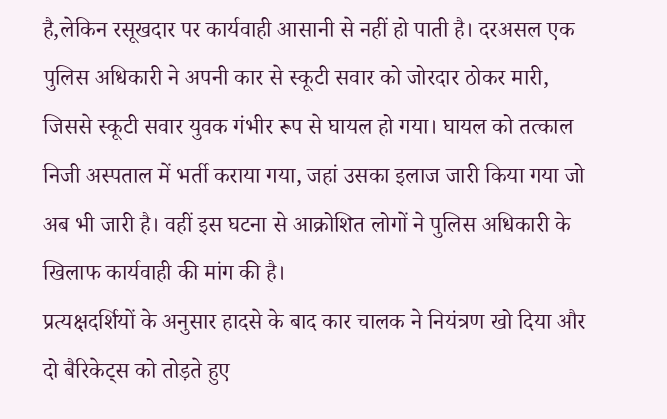है,लेकिन रसूखदार पर कार्यवाही आसानी से नहीं हो पाती है। दरअसल एक पुलिस अधिकारी ने अपनी कार से स्कूटी सवार को जोरदार ठोकर मारी, जिससे स्कूटी सवार युवक गंभीर रूप से घायल हो गया। घायल को तत्काल निजी अस्पताल में भर्ती कराया गया, जहां उसका इलाज जारी किया गया जो अब भी जारी है। वहीं इस घटना से आक्रोशित लोगों ने पुलिस अधिकारी के खिलाफ कार्यवाही की मांग की है।
प्रत्यक्षदर्शियों के अनुसार हादसे के बाद कार चालक ने नियंत्रण खो दिया और दो बैरिकेट्स को तोड़ते हुए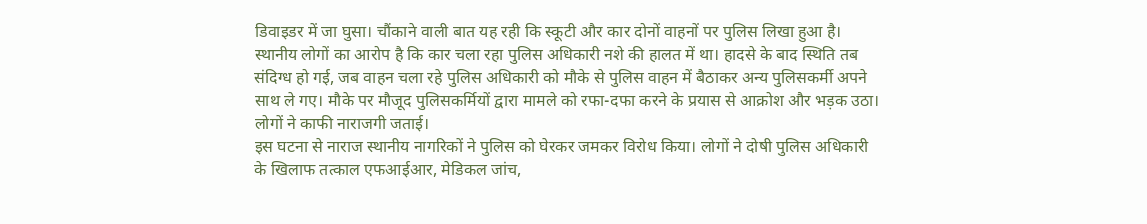डिवाइडर में जा घुसा। चौंकाने वाली बात यह रही कि स्कूटी और कार दोनों वाहनों पर पुलिस लिखा हुआ है। स्थानीय लोगों का आरोप है कि कार चला रहा पुलिस अधिकारी नशे की हालत में था। हादसे के बाद स्थिति तब संदिग्ध हो गई, जब वाहन चला रहे पुलिस अधिकारी को मौके से पुलिस वाहन में बैठाकर अन्य पुलिसकर्मी अपने साथ ले गए। मौके पर मौजूद पुलिसकर्मियों द्वारा मामले को रफा-दफा करने के प्रयास से आक्रोश और भड़क उठा। लोगों ने काफी नाराजगी जताई।
इस घटना से नाराज स्थानीय नागरिकों ने पुलिस को घेरकर जमकर विरोध किया। लोगों ने दोषी पुलिस अधिकारी के खिलाफ तत्काल एफआईआर, मेडिकल जांच,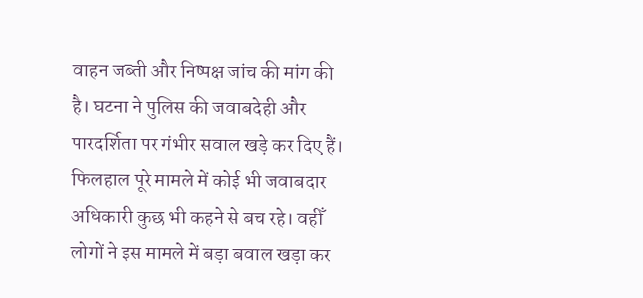वाहन जब्ती और निष्पक्ष जांच की मांग की है। घटना ने पुलिस की जवाबदेही और पारदर्शिता पर गंभीर सवाल खड़े कर दिए हैं। फिलहाल पूरे मामले में कोई भी जवाबदार अधिकारी कुछ भी कहने से बच रहे। वहीँ लोगों ने इस मामले में बड़ा बवाल खड़ा कर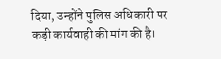दिया, उन्होंने पुलिस अधिकारी पर कड़ी कार्यवाही की मांग की है।